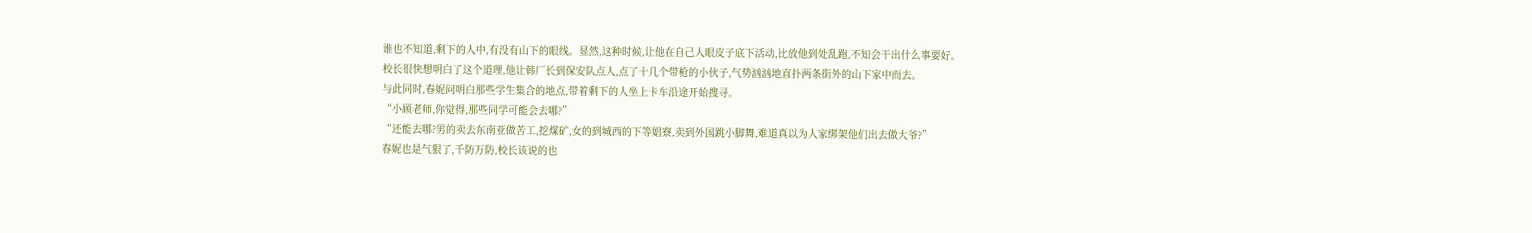谁也不知道,剩下的人中,有没有山下的眼线。显然,这种时候,让他在自己人眼皮子底下活动,比放他到处乱跑,不知会干出什么事要好。
校长很快想明白了这个道理,他让韩厂长到保安队点人,点了十几个带枪的小伙子,气势汹汹地直扑两条街外的山下家中而去。
与此同时,春妮问明白那些学生集合的地点,带着剩下的人坐上卡车沿途开始搜寻。
“小顾老师,你觉得,那些同学可能会去哪?”
“还能去哪?男的卖去东南亚做苦工,挖煤矿,女的到城西的下等娼寮,卖到外国跳小脚舞,难道真以为人家绑架他们出去做大爷?”
春妮也是气狠了,千防万防,校长该说的也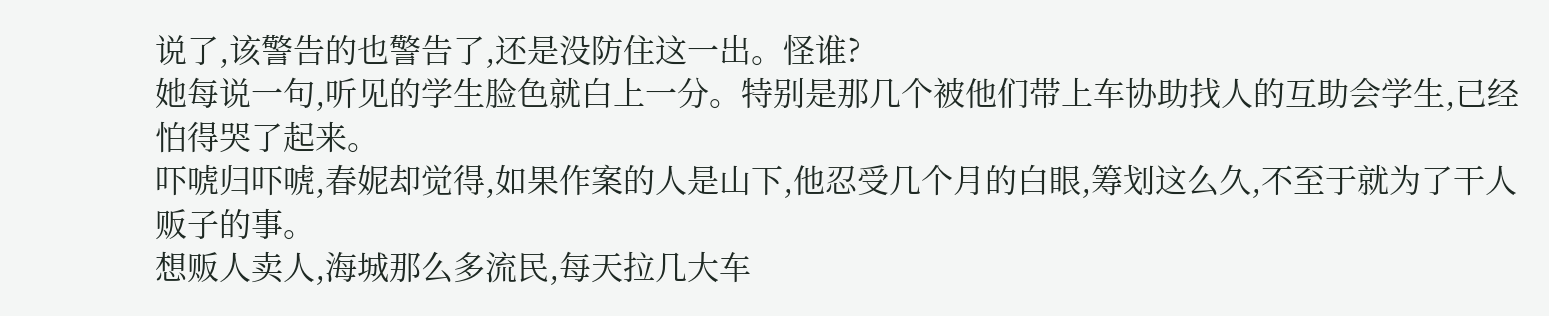说了,该警告的也警告了,还是没防住这一出。怪谁?
她每说一句,听见的学生脸色就白上一分。特别是那几个被他们带上车协助找人的互助会学生,已经怕得哭了起来。
吓唬归吓唬,春妮却觉得,如果作案的人是山下,他忍受几个月的白眼,筹划这么久,不至于就为了干人贩子的事。
想贩人卖人,海城那么多流民,每天拉几大车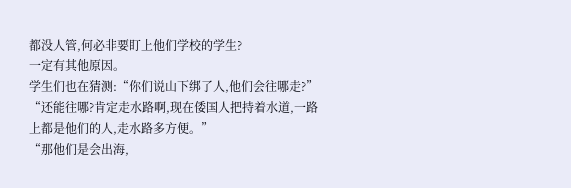都没人管,何必非要盯上他们学校的学生?
一定有其他原因。
学生们也在猜测:“你们说山下绑了人,他们会往哪走?”
“还能往哪?肯定走水路啊,现在倭国人把持着水道,一路上都是他们的人,走水路多方便。”
“那他们是会出海,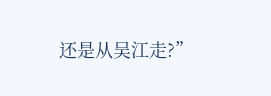还是从吴江走?”